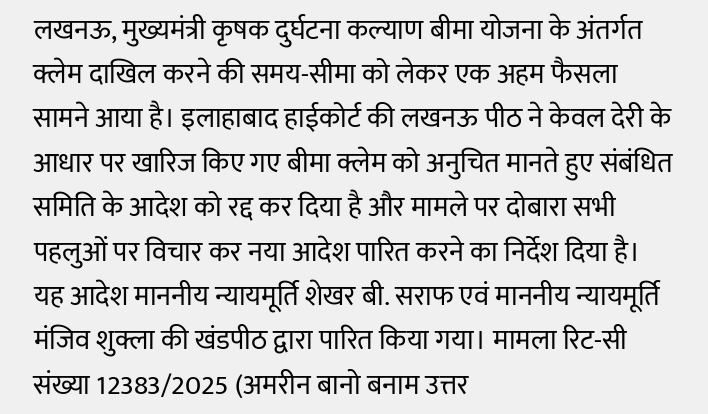लखनऊ, मुख्यमंत्री कृषक दुर्घटना कल्याण बीमा योजना के अंतर्गत क्लेम दाखिल करने की समय-सीमा को लेकर एक अहम फैसला सामने आया है। इलाहाबाद हाईकोर्ट की लखनऊ पीठ ने केवल देरी के आधार पर खारिज किए गए बीमा क्लेम को अनुचित मानते हुए संबंधित समिति के आदेश को रद्द कर दिया है और मामले पर दोबारा सभी पहलुओं पर विचार कर नया आदेश पारित करने का निर्देश दिया है।
यह आदेश माननीय न्यायमूर्ति शेखर बी. सराफ एवं माननीय न्यायमूर्ति मंजिव शुक्ला की खंडपीठ द्वारा पारित किया गया। मामला रिट-सी संख्या 12383/2025 (अमरीन बानो बनाम उत्तर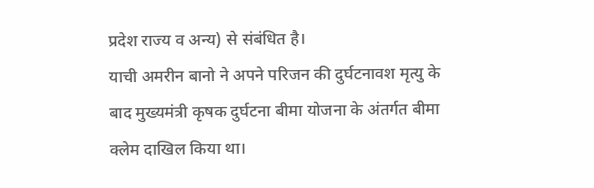प्रदेश राज्य व अन्य) से संबंधित है।
याची अमरीन बानो ने अपने परिजन की दुर्घटनावश मृत्यु के बाद मुख्यमंत्री कृषक दुर्घटना बीमा योजना के अंतर्गत बीमा क्लेम दाखिल किया था।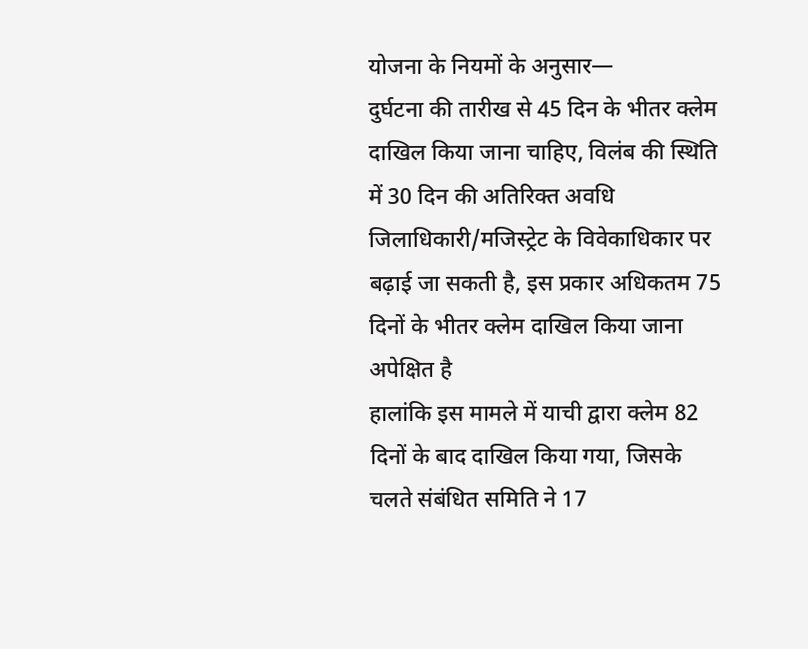योजना के नियमों के अनुसार—
दुर्घटना की तारीख से 45 दिन के भीतर क्लेम दाखिल किया जाना चाहिए, विलंब की स्थिति में 30 दिन की अतिरिक्त अवधि जिलाधिकारी/मजिस्ट्रेट के विवेकाधिकार पर बढ़ाई जा सकती है, इस प्रकार अधिकतम 75 दिनों के भीतर क्लेम दाखिल किया जाना अपेक्षित है
हालांकि इस मामले में याची द्वारा क्लेम 82 दिनों के बाद दाखिल किया गया, जिसके चलते संबंधित समिति ने 17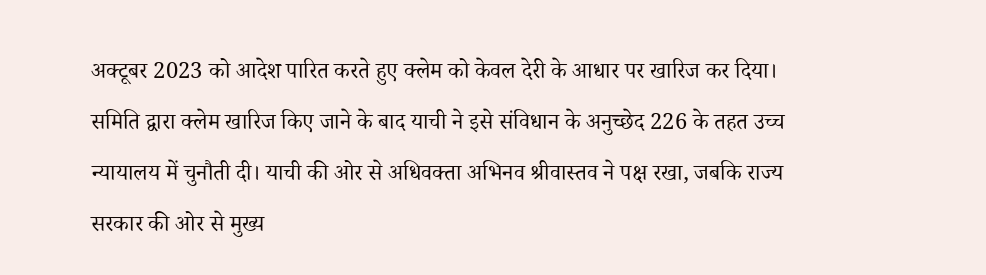अक्टूबर 2023 को आदेश पारित करते हुए क्लेम को केवल देरी के आधार पर खारिज कर दिया।
समिति द्वारा क्लेम खारिज किए जाने के बाद याची ने इसे संविधान के अनुच्छेद 226 के तहत उच्च न्यायालय में चुनौती दी। याची की ओर से अधिवक्ता अभिनव श्रीवास्तव ने पक्ष रखा, जबकि राज्य सरकार की ओर से मुख्य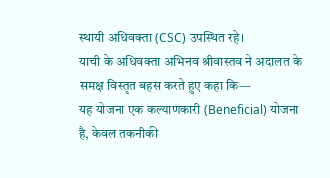स्थायी अधिवक्ता (CSC) उपस्थित रहे।
याची के अधिवक्ता अभिनव श्रीवास्तव ने अदालत के समक्ष विस्तृत बहस करते हुए कहा कि—
यह योजना एक कल्याणकारी (Beneficial) योजना है, केवल तकनीकी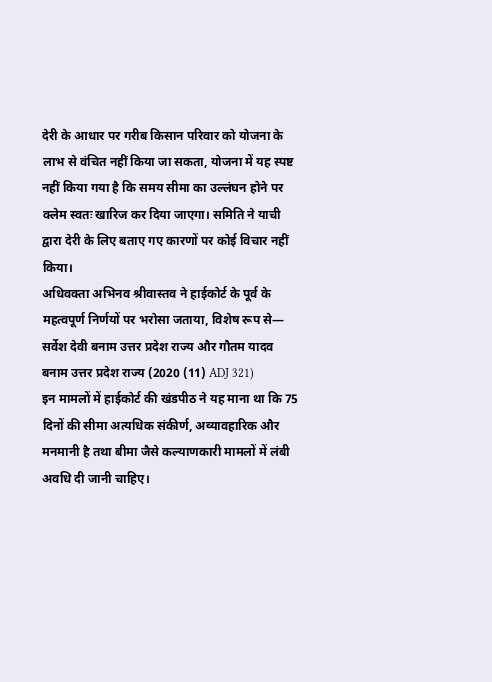देरी के आधार पर गरीब किसान परिवार को योजना के लाभ से वंचित नहीं किया जा सकता, योजना में यह स्पष्ट नहीं किया गया है कि समय सीमा का उल्लंघन होने पर क्लेम स्वतः खारिज कर दिया जाएगा। समिति ने याची द्वारा देरी के लिए बताए गए कारणों पर कोई विचार नहीं किया।
अधिवक्ता अभिनव श्रीवास्तव ने हाईकोर्ट के पूर्व के महत्वपूर्ण निर्णयों पर भरोसा जताया, विशेष रूप से—
सर्वेश देवी बनाम उत्तर प्रदेश राज्य और गौतम यादव बनाम उत्तर प्रदेश राज्य (2020 (11) ADJ 321)
इन मामलों में हाईकोर्ट की खंडपीठ ने यह माना था कि 75 दिनों की सीमा अत्यधिक संकीर्ण, अव्यावहारिक और मनमानी है तथा बीमा जैसे कल्याणकारी मामलों में लंबी अवधि दी जानी चाहिए।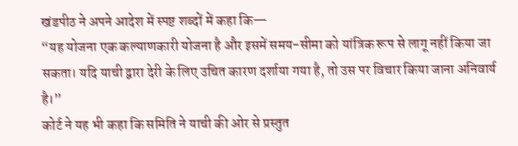खंडपीठ ने अपने आदेश में स्पष्ट शब्दों में कहा कि—
“यह योजना एक कल्याणकारी योजना है और इसमें समय-सीमा को यांत्रिक रूप से लागू नहीं किया जा सकता। यदि याची द्वारा देरी के लिए उचित कारण दर्शाया गया है, तो उस पर विचार किया जाना अनिवार्य है।”
कोर्ट ने यह भी कहा कि समिति ने याची की ओर से प्रस्तुत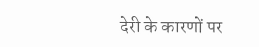देरी के कारणों पर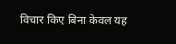विचार किए बिना केवल यह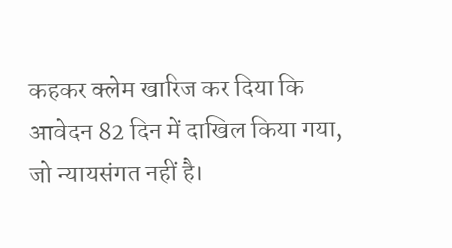कहकर क्लेम खारिज कर दिया कि आवेदन 82 दिन में दाखिल किया गया, जो न्यायसंगत नहीं है।